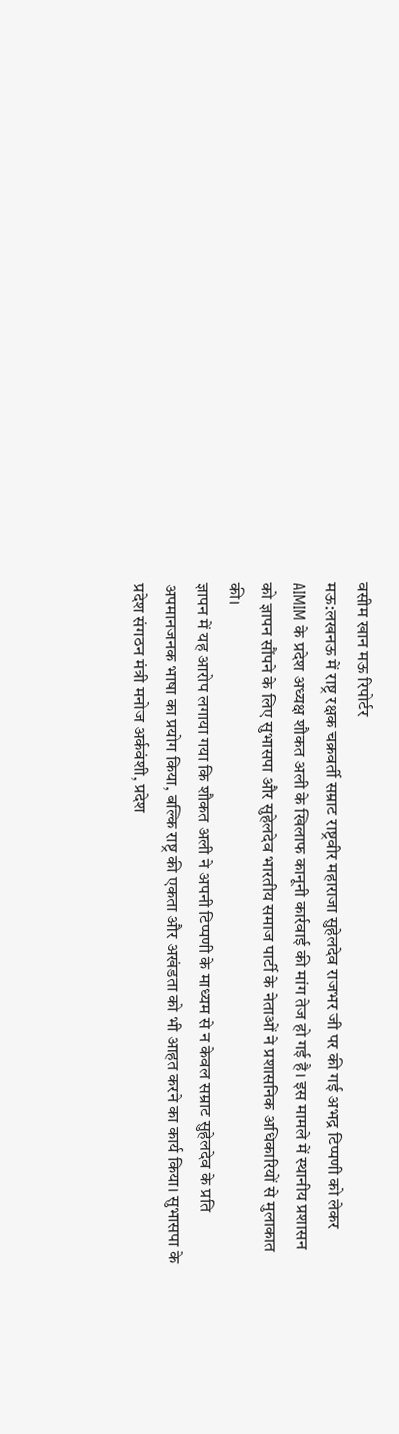वसीम खान मऊ रिपोर्टर
मऊ:लखनऊ में राष्ट्र रक्षक चक्रवर्ती सम्राट राष्ट्रवीर महाराजा सुहेलदेव राजभर जी पर की गई अभद्र टिप्पणी को लेकर AIMIM के प्रदेश अध्यक्ष शौकत अली के खिलाफ कानूनी कार्रवाई की मांग तेज हो गई है। इस मामले में स्थानीय प्रशासन को ज्ञापन सौंपने के लिए सुभासपा और सुहेलदेव भारतीय समाज पार्टी के नेताओं ने प्रशासनिक अधिकारियों से मुलाकात की।
ज्ञापन में यह आरोप लगाया गया कि शौकत अली ने अपनी टिप्पणी के माध्यम से न केवल सम्राट सुहेलदेव के प्रति अपमानजनक भाषा का प्रयोग किया, बल्कि राष्ट्र की एकता और अखंडता को भी आहत करने का कार्य किया। सुभासपा के प्रदेश संगठन मंत्री मनोज अर्कवंशी, प्रदेश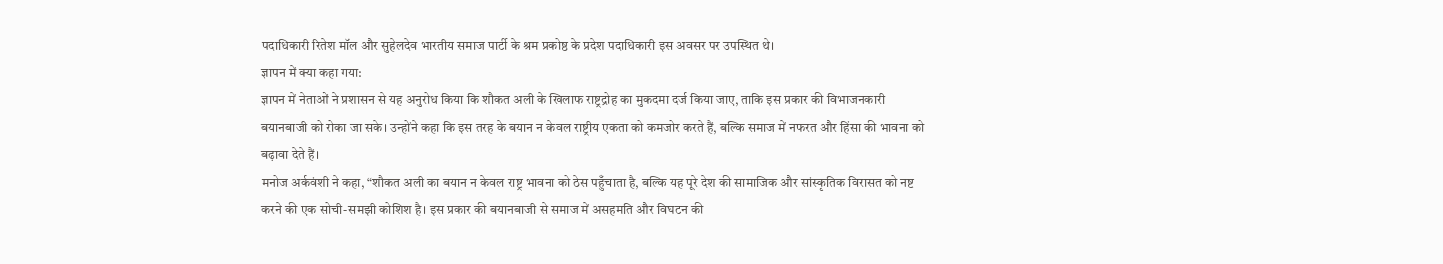पदाधिकारी रितेश मॉल और सुहेलदेव भारतीय समाज पार्टी के श्रम प्रकोष्ठ के प्रदेश पदाधिकारी इस अवसर पर उपस्थित थे।
ज्ञापन में क्या कहा गया:
ज्ञापन में नेताओं ने प्रशासन से यह अनुरोध किया कि शौकत अली के खिलाफ राष्ट्रद्रोह का मुकदमा दर्ज किया जाए, ताकि इस प्रकार की विभाजनकारी बयानबाजी को रोका जा सके। उन्होंने कहा कि इस तरह के बयान न केवल राष्ट्रीय एकता को कमजोर करते हैं, बल्कि समाज में नफरत और हिंसा की भावना को बढ़ावा देते हैं।
मनोज अर्कवंशी ने कहा, “शौकत अली का बयान न केवल राष्ट्र भावना को ठेस पहुँचाता है, बल्कि यह पूरे देश की सामाजिक और सांस्कृतिक विरासत को नष्ट करने की एक सोची-समझी कोशिश है। इस प्रकार की बयानबाजी से समाज में असहमति और विघटन की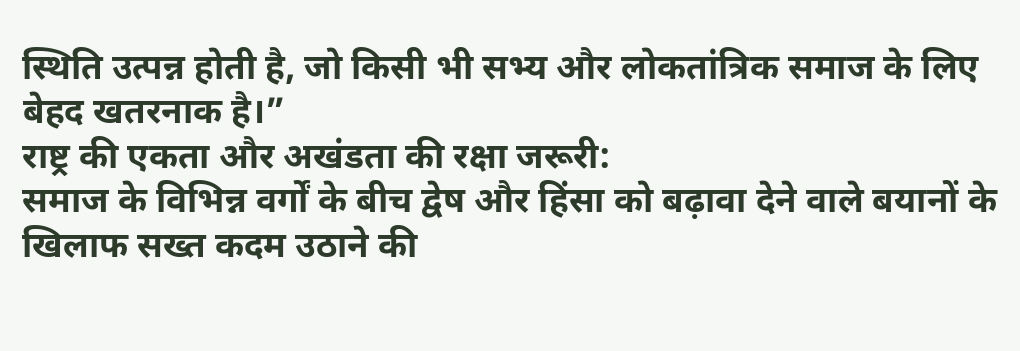स्थिति उत्पन्न होती है, जो किसी भी सभ्य और लोकतांत्रिक समाज के लिए बेहद खतरनाक है।”
राष्ट्र की एकता और अखंडता की रक्षा जरूरी:
समाज के विभिन्न वर्गों के बीच द्वेष और हिंसा को बढ़ावा देने वाले बयानों के खिलाफ सख्त कदम उठाने की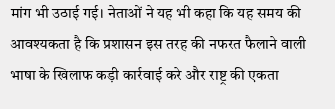मांग भी उठाई गई। नेताओं ने यह भी कहा कि यह समय की आवश्यकता है कि प्रशासन इस तरह की नफरत फैलाने वाली भाषा के खिलाफ कड़ी कार्रवाई करे और राष्ट्र की एकता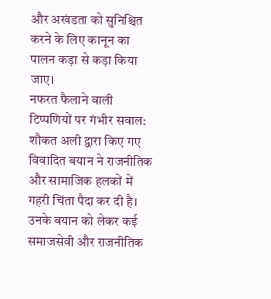और अखंडता को सुनिश्चित करने के लिए कानून का पालन कड़ा से कड़ा किया जाए।
नफरत फैलाने वाली टिप्पणियों पर गंभीर सवाल:
शौकत अली द्वारा किए गए विवादित बयान ने राजनीतिक और सामाजिक हलकों में गहरी चिंता पैदा कर दी है। उनके बयान को लेकर कई समाजसेवी और राजनीतिक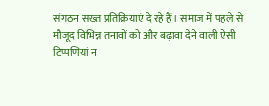संगठन सख्त प्रतिक्रियाएं दे रहे हैं। समाज में पहले से मौजूद विभिन्न तनावों को और बढ़ावा देने वाली ऐसी टिप्पणियां न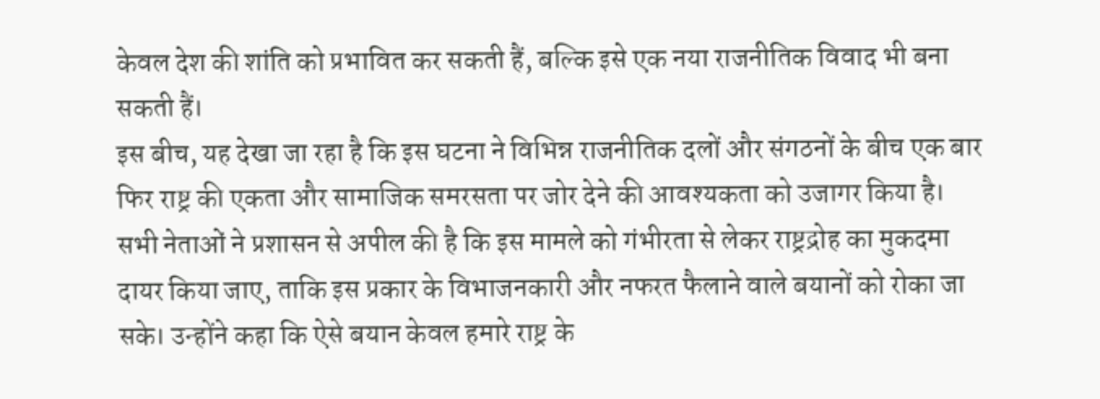केवल देश की शांति को प्रभावित कर सकती हैं, बल्कि इसे एक नया राजनीतिक विवाद भी बना सकती हैं।
इस बीच, यह देखा जा रहा है कि इस घटना ने विभिन्न राजनीतिक दलों और संगठनों के बीच एक बार फिर राष्ट्र की एकता और सामाजिक समरसता पर जोर देने की आवश्यकता को उजागर किया है।
सभी नेताओं ने प्रशासन से अपील की है कि इस मामले को गंभीरता से लेकर राष्ट्रद्रोह का मुकदमा दायर किया जाए, ताकि इस प्रकार के विभाजनकारी और नफरत फैलाने वाले बयानों को रोका जा सके। उन्होंने कहा कि ऐसे बयान केवल हमारे राष्ट्र के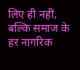लिए ही नहीं, बल्कि समाज के हर नागरिक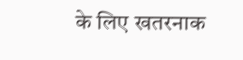के लिए खतरनाक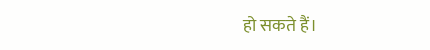हो सकते हैं।